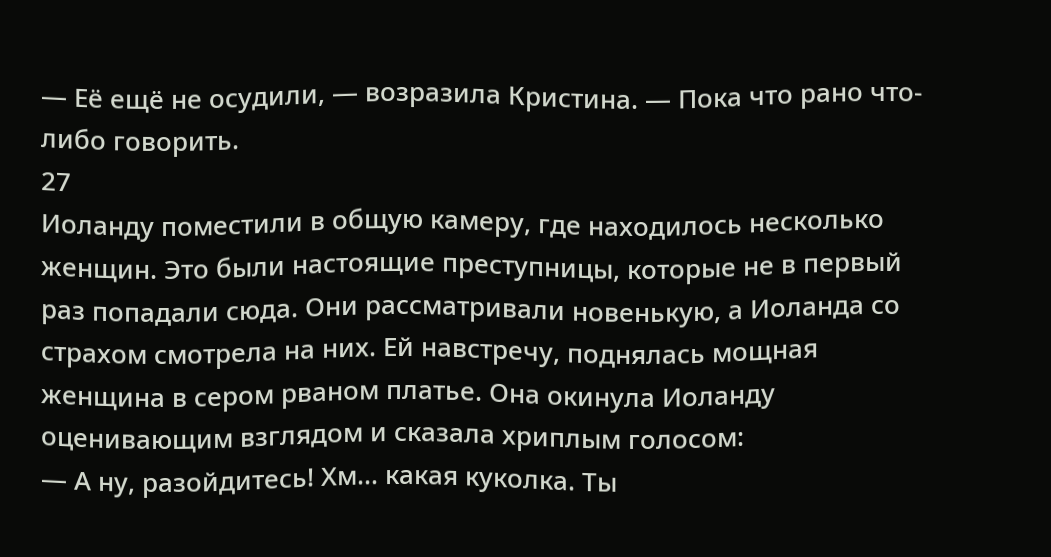— Её ещё не осудили, — возразила Кристина. — Пока что рано что-либо говорить.
27
Иоланду поместили в общую камеру, где находилось несколько женщин. Это были настоящие преступницы, которые не в первый раз попадали сюда. Они рассматривали новенькую, а Иоланда со страхом смотрела на них. Ей навстречу, поднялась мощная женщина в сером рваном платье. Она окинула Иоланду оценивающим взглядом и сказала хриплым голосом:
— А ну, разойдитесь! Хм… какая куколка. Ты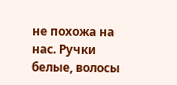не похожа на нас. Ручки белые, волосы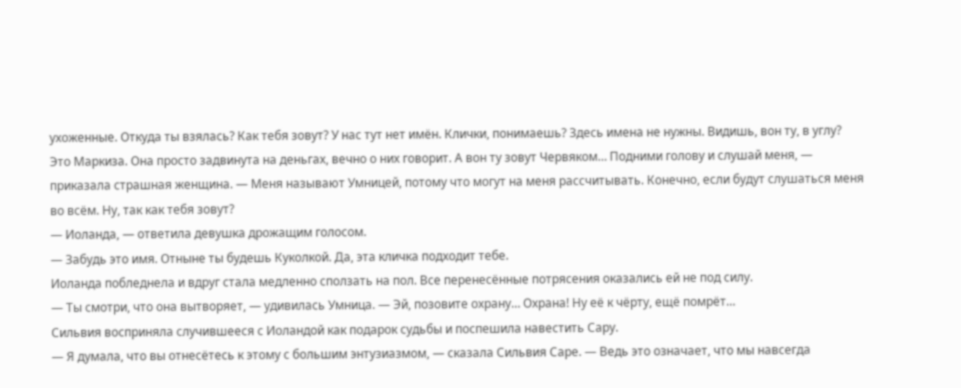ухоженные. Откуда ты взялась? Как тебя зовут? У нас тут нет имён. Клички, понимаешь? Здесь имена не нужны. Видишь, вон ту, в углу? Это Маркиза. Она просто задвинута на деньгах, вечно о них говорит. А вон ту зовут Червяком… Подними голову и слушай меня, — приказала страшная женщина. — Меня называют Умницей, потому что могут на меня рассчитывать. Конечно, если будут слушаться меня во всём. Ну, так как тебя зовут?
— Иоланда, — ответила девушка дрожащим голосом.
— Забудь это имя. Отныне ты будешь Куколкой. Да, эта кличка подходит тебе.
Иоланда побледнела и вдруг стала медленно сползать на пол. Все перенесённые потрясения оказались ей не под силу.
— Ты смотри, что она вытворяет, — удивилась Умница. — Эй, позовите охрану… Охрана! Ну её к чёрту, ещё помрёт…
Сильвия восприняла случившееся с Иоландой как подарок судьбы и поспешила навестить Сару.
— Я думала, что вы отнесётесь к этому с большим энтузиазмом, — сказала Сильвия Саре. — Ведь это означает, что мы навсегда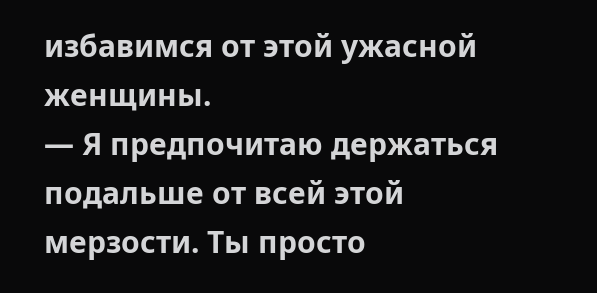избавимся от этой ужасной женщины.
— Я предпочитаю держаться подальше от всей этой мерзости. Ты просто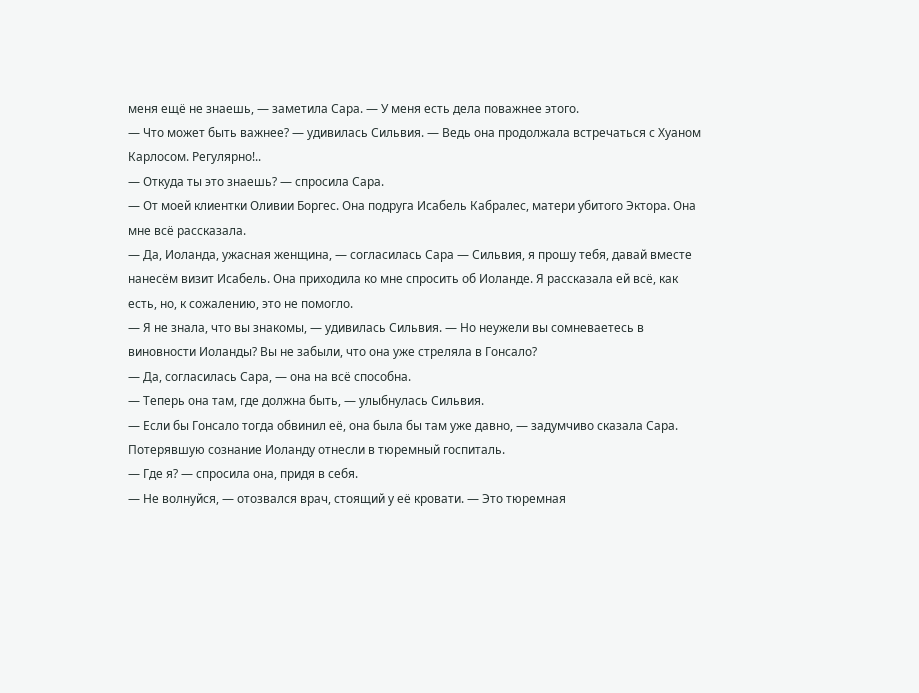меня ещё не знаешь, — заметила Сара. — У меня есть дела поважнее этого.
— Что может быть важнее? — удивилась Сильвия. — Ведь она продолжала встречаться с Хуаном Карлосом. Регулярно!..
— Откуда ты это знаешь? — спросила Сара.
— От моей клиентки Оливии Боргес. Она подруга Исабель Кабралес, матери убитого Эктора. Она мне всё рассказала.
— Да, Иоланда, ужасная женщина, — согласилась Сара — Сильвия, я прошу тебя, давай вместе нанесём визит Исабель. Она приходила ко мне спросить об Иоланде. Я рассказала ей всё, как есть, но, к сожалению, это не помогло.
— Я не знала, что вы знакомы, — удивилась Сильвия. — Но неужели вы сомневаетесь в виновности Иоланды? Вы не забыли, что она уже стреляла в Гонсало?
— Да, согласилась Сара, — она на всё способна.
— Теперь она там, где должна быть, — улыбнулась Сильвия.
— Если бы Гонсало тогда обвинил её, она была бы там уже давно, — задумчиво сказала Сара.
Потерявшую сознание Иоланду отнесли в тюремный госпиталь.
— Где я? — спросила она, придя в себя.
— Не волнуйся, — отозвался врач, стоящий у её кровати. — Это тюремная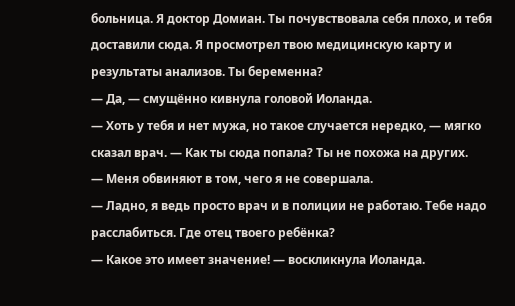больница. Я доктор Домиан. Ты почувствовала себя плохо, и тебя доставили сюда. Я просмотрел твою медицинскую карту и результаты анализов. Ты беременна?
— Да, — смущённо кивнула головой Иоланда.
— Хоть у тебя и нет мужа, но такое случается нередко, — мягко сказал врач. — Как ты сюда попала? Ты не похожа на других.
— Меня обвиняют в том, чего я не совершала.
— Ладно, я ведь просто врач и в полиции не работаю. Тебе надо расслабиться. Где отец твоего ребёнка?
— Какое это имеет значение! — воскликнула Иоланда.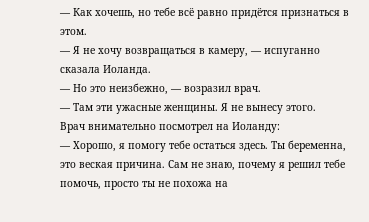— Как хочешь, но тебе всё равно придётся признаться в этом.
— Я не хочу возвращаться в камеру, — испуганно сказала Иоланда.
— Но это неизбежно, — возразил врач.
— Там эти ужасные женщины. Я не вынесу этого.
Врач внимательно посмотрел на Иоланду:
— Хорошо, я помогу тебе остаться здесь. Ты беременна, это веская причина. Сам не знаю, почему я решил тебе помочь, просто ты не похожа на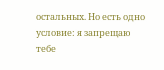остальных. Но есть одно условие: я запрещаю тебе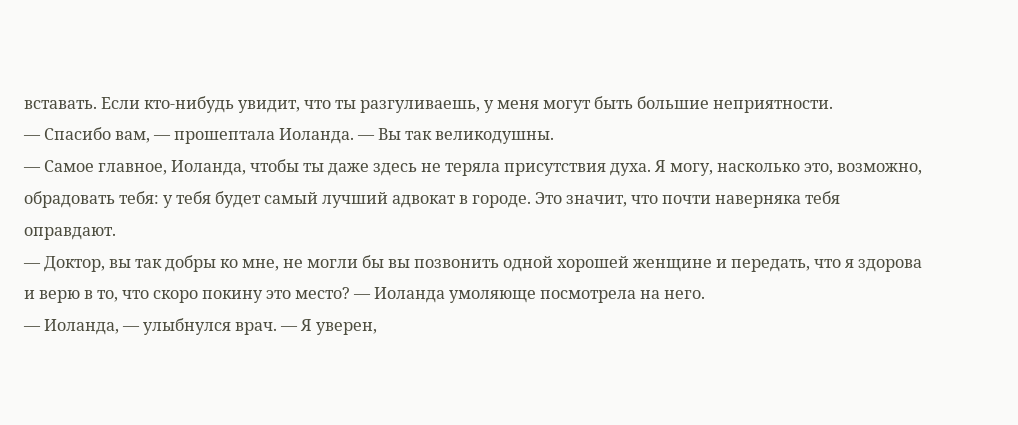вставать. Если кто-нибудь увидит, что ты разгуливаешь, у меня могут быть большие неприятности.
— Спасибо вам, — прошептала Иоланда. — Вы так великодушны.
— Самое главное, Иоланда, чтобы ты даже здесь не теряла присутствия духа. Я могу, насколько это, возможно, обрадовать тебя: у тебя будет самый лучший адвокат в городе. Это значит, что почти наверняка тебя оправдают.
— Доктор, вы так добры ко мне, не могли бы вы позвонить одной хорошей женщине и передать, что я здорова и верю в то, что скоро покину это место? — Иоланда умоляюще посмотрела на него.
— Иоланда, — улыбнулся врач. — Я уверен,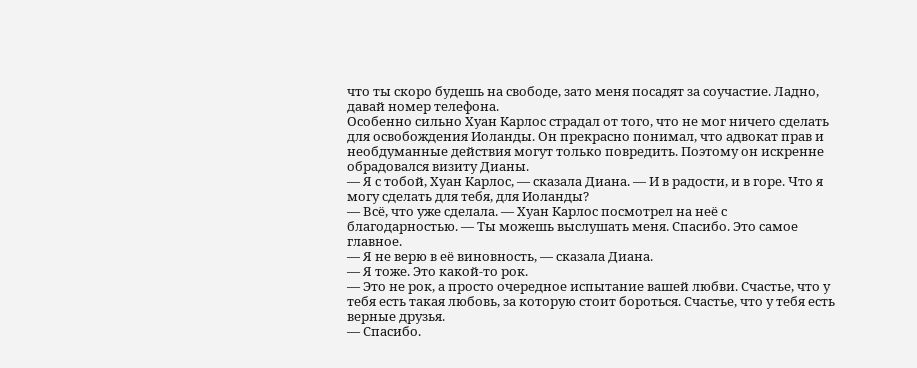что ты скоро будешь на свободе, зато меня посадят за соучастие. Ладно, давай номер телефона.
Особенно сильно Хуан Карлос страдал от того, что не мог ничего сделать для освобождения Иоланды. Он прекрасно понимал, что адвокат прав и необдуманные действия могут только повредить. Поэтому он искренне обрадовался визиту Дианы.
— Я с тобой, Хуан Карлос, — сказала Диана. — И в радости, и в горе. Что я могу сделать для тебя, для Иоланды?
— Всё, что уже сделала. — Хуан Карлос посмотрел на неё с благодарностью. — Ты можешь выслушать меня. Спасибо. Это самое главное.
— Я не верю в её виновность, — сказала Диана.
— Я тоже. Это какой-то рок.
— Это не рок, а просто очередное испытание вашей любви. Счастье, что у тебя есть такая любовь, за которую стоит бороться. Счастье, что у тебя есть верные друзья.
— Спасибо.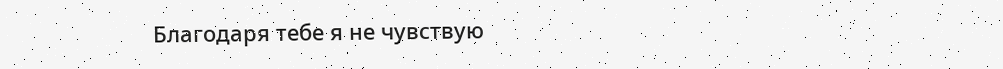Благодаря тебе я не чувствую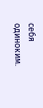себя одиноким.